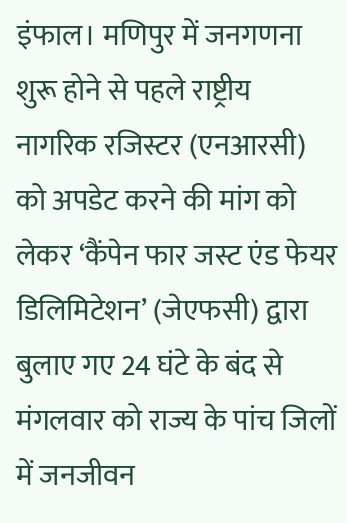इंफाल। मणिपुर में जनगणना शुरू होने से पहले राष्ट्रीय नागरिक रजिस्टर (एनआरसी) को अपडेट करने की मांग को लेकर ‘कैंपेन फार जस्ट एंड फेयर डिलिमिटेशन’ (जेएफसी) द्वारा बुलाए गए 24 घंटे के बंद से मंगलवार को राज्य के पांच जिलों में जनजीवन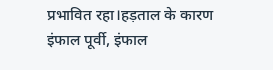प्रभावित रहा।हड़ताल के कारण इंफाल पूर्वी, इंफाल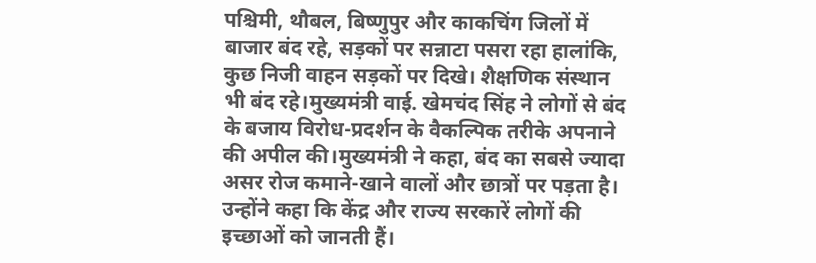पश्चिमी, थौबल, बिष्णुपुर और काकचिंग जिलों में बाजार बंद रहे, सड़कों पर सन्नाटा पसरा रहा हालांकि, कुछ निजी वाहन सड़कों पर दिखे। शैक्षणिक संस्थान भी बंद रहे।मुख्यमंत्री वाई. खेमचंद सिंह ने लोगों से बंद के बजाय विरोध-प्रदर्शन के वैकल्पिक तरीके अपनाने की अपील की।मुख्यमंत्री ने कहा, बंद का सबसे ज्यादा असर रोज कमाने-खाने वालों और छात्रों पर पड़ता है। उन्होंने कहा कि केंद्र और राज्य सरकारें लोगों की इच्छाओं को जानती हैं।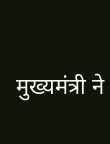मुख्यमंत्री ने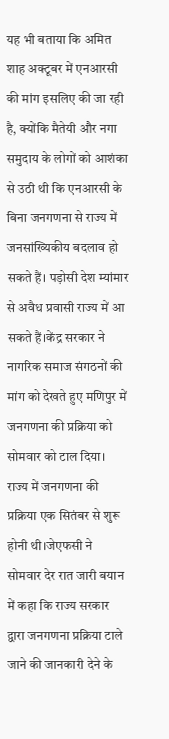यह भी बताया कि अमित शाह अक्टूबर में एनआरसी की मांग इसलिए की जा रही है, क्योंकि मैतेयी और नगा समुदाय के लोगों को आशंका से उठी थी कि एनआरसी के बिना जनगणना से राज्य में जनसांख्यिकीय बदलाव हो सकते हैं। पड़ोसी देश म्यांमार से अवैध प्रवासी राज्य में आ सकते हैं।केंद्र सरकार ने नागरिक समाज संगठनों की मांग को देखते हुए मणिपुर में जनगणना की प्रक्रिया को सोमवार को टाल दिया। राज्य में जनगणना की प्रक्रिया एक सितंबर से शुरू होनी थी।जेएफसी ने सोमवार देर रात जारी बयान में कहा कि राज्य सरकार द्वारा जनगणना प्रक्रिया टाले जाने की जानकारी देने के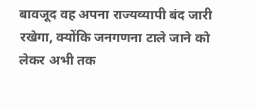बावजूद वह अपना राज्यव्यापी बंद जारी रखेगा, क्योंकि जनगणना टाले जाने को लेकर अभी तक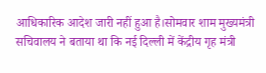आधिकारिक आदेश जारी नहीं हुआ है।सोमवार शाम मुख्यमंत्री सचिवालय ने बताया था कि नई दिल्ली में केंद्रीय गृह मंत्री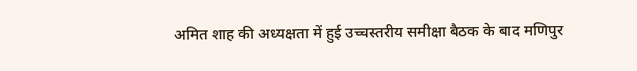अमित शाह की अध्यक्षता में हुई उच्चस्तरीय समीक्षा बैठक के बाद मणिपुर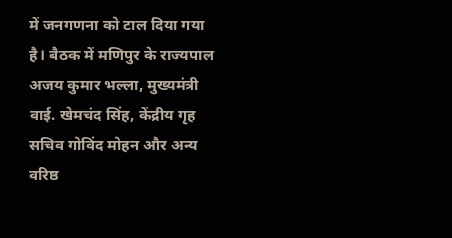में जनगणना को टाल दिया गया है। बैठक में मणिपुर के राज्यपाल अजय कुमार भल्ला, मुख्यमंत्री वाई. खेमचंद सिंह, केंद्रीय गृह सचिव गोविंद मोहन और अन्य वरिष्ठ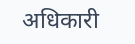अधिकारी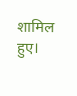शामिल हुए।